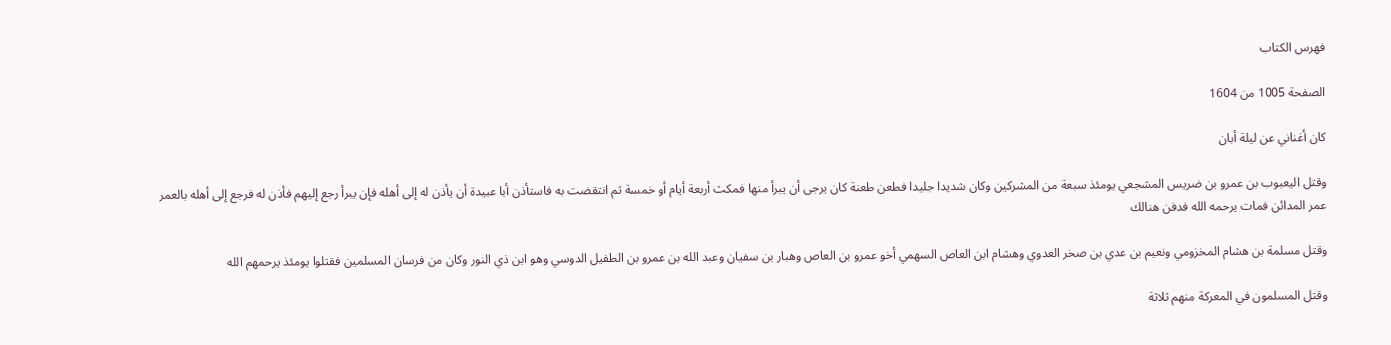فهرس الكتاب

الصفحة 1005 من 1604

كان أغناني عن ليلة أبان

وقتل اليعبوب بن عمرو بن ضريس المشجعي يومئذ سبعة من المشركين وكان شديدا جليدا فطعن طعنة كان يرجى أن يبرأ منها فمكث أربعة أيام أو خمسة ثم انتقضت به فاستأذن أبا عبيدة أن يأذن له إلى أهله فإن يبرأ رجع إليهم فأذن له فرجع إلى أهله بالعمر عمر المدائن فمات يرحمه الله فدفن هنالك

وقتل مسلمة بن هشام المخزومي ونعيم بن عدي بن صخر العدوي وهشام ابن العاص السهمي أخو عمرو بن العاص وهبار بن سفيان وعبد الله بن عمرو بن الطفيل الدوسي وهو ابن ذي النور وكان من فرسان المسلمين فقتلوا يومئذ يرحمهم الله

وقتل المسلمون في المعركة منهم ثلاثة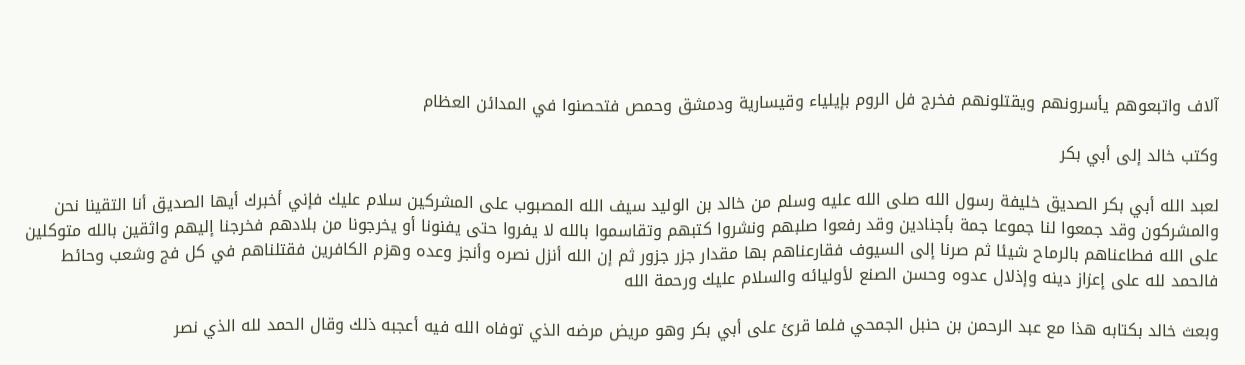آلاف واتبعوهم يأسرونهم ويقتلونهم فخرج فل الروم بإيلياء وقيسارية ودمشق وحمص فتحصنوا في المدائن العظام

وكتب خالد إلى أبي بكر

لعبد الله أبي بكر الصديق خليفة رسول الله صلى الله عليه وسلم من خالد بن الوليد سيف الله المصبوب على المشركين سلام عليك فإني أخبرك أيها الصديق أنا التقينا نحن والمشركون وقد جمعوا لنا جموعا جمة بأجنادين وقد رفعوا صلبهم ونشروا كتبهم وتقاسموا بالله لا يفروا حتى يفنونا أو يخرجونا من بلادهم فخرجنا إليهم واثقين بالله متوكلين على الله فطاعناهم بالرماح شيئا ثم صرنا إلى السيوف فقارعناهم بها مقدار جزر جزور ثم إن الله أنزل نصره وأنجز وعده وهزم الكافرين فقتلناهم في كل فج وشعب وحائط فالحمد لله على إعزاز دينه وإذلال عدوه وحسن الصنع لأوليائه والسلام عليك ورحمة الله

وبعث خالد بكتابه هذا مع عبد الرحمن بن حنبل الجمحي فلما قرئ على أبي بكر وهو مريض مرضه الذي توفاه الله فيه أعجبه ذلك وقال الحمد لله الذي نصر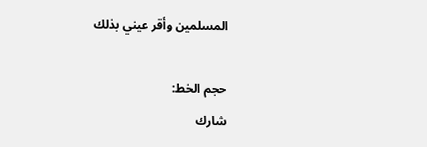المسلمين وأقر عيني بذلك

حجم الخط:
شارك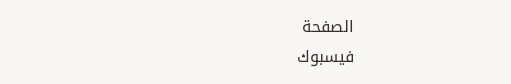الصفحة
فيسبوك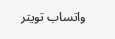واتساب تويتر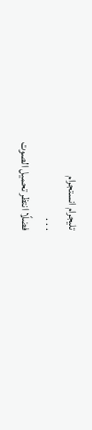تليجرام انستجرام
. . .
فضلًا انتظر تحميل الصوت